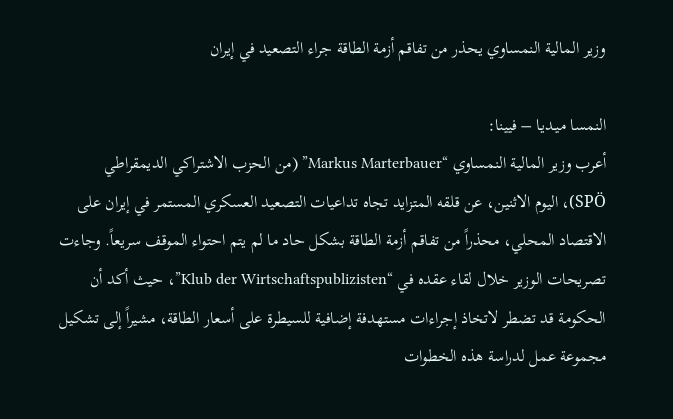وزير المالية النمساوي يحذر من تفاقم أزمة الطاقة جراء التصعيد في إيران

النمسا ميـديـا – فيينا:
أعرب وزير المالية النمساوي “Markus Marterbauer” (من الحزب الاشتراكي الديمقراطي SPÖ)، اليوم الاثنين، عن قلقه المتزايد تجاه تداعيات التصعيد العسكري المستمر في إيران على الاقتصاد المحلي، محذراً من تفاقم أزمة الطاقة بشكل حاد ما لم يتم احتواء الموقف سريعاً. وجاءت تصريحات الوزير خلال لقاء عقده في “Klub der Wirtschaftspublizisten”، حيث أكد أن الحكومة قد تضطر لاتخاذ إجراءات مستهدفة إضافية للسيطرة على أسعار الطاقة، مشيراً إلى تشكيل مجموعة عمل لدراسة هذه الخطوات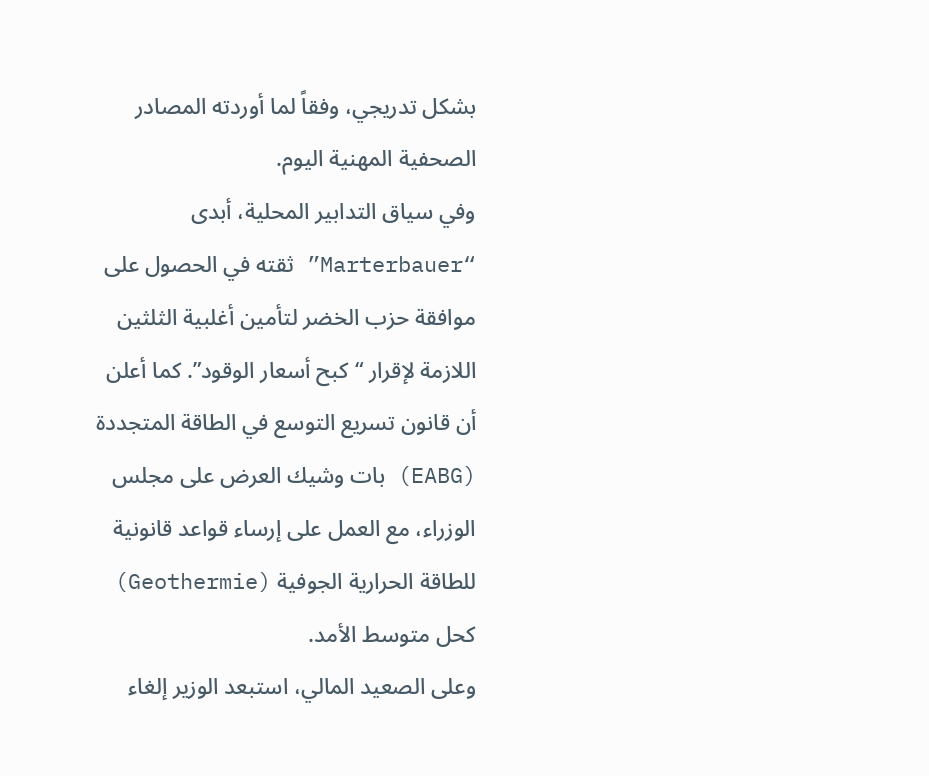بشكل تدريجي، وفقاً لما أوردته المصادر الصحفية المهنية اليوم.
وفي سياق التدابير المحلية، أبدى “Marterbauer” ثقته في الحصول على موافقة حزب الخضر لتأمين أغلبية الثلثين اللازمة لإقرار “كبح أسعار الوقود”. كما أعلن أن قانون تسريع التوسع في الطاقة المتجددة (EABG) بات وشيك العرض على مجلس الوزراء، مع العمل على إرساء قواعد قانونية للطاقة الحرارية الجوفية (Geothermie) كحل متوسط الأمد.
وعلى الصعيد المالي، استبعد الوزير إلغاء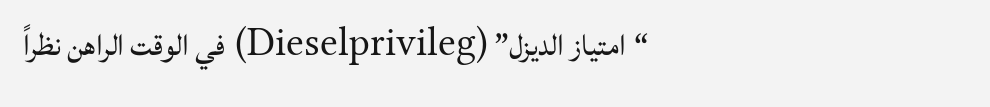“امتياز الديزل” (Dieselprivileg) في الوقت الراهن نظراً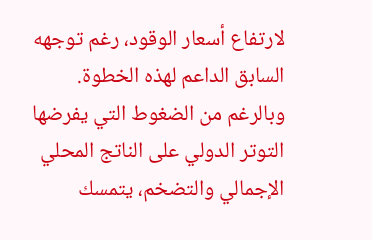لارتفاع أسعار الوقود، رغم توجهه السابق الداعم لهذه الخطوة. وبالرغم من الضغوط التي يفرضها التوتر الدولي على الناتج المحلي الإجمالي والتضخم، يتمسك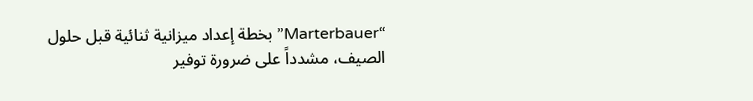“Marterbauer” بخطة إعداد ميزانية ثنائية قبل حلول الصيف، مشدداً على ضرورة توفير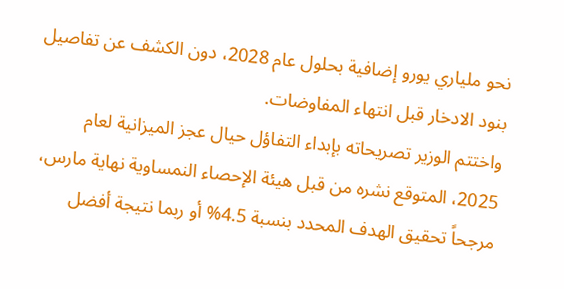نحو ملياري يورو إضافية بحلول عام 2028، دون الكشف عن تفاصيل بنود الادخار قبل انتهاء المفاوضات.
واختتم الوزير تصريحاته بإبداء التفاؤل حيال عجز الميزانية لعام 2025، المتوقع نشره من قبل هيئة الإحصاء النمساوية نهاية مارس، مرجحاً تحقيق الهدف المحدد بنسبة 4.5% أو ربما نتيجة أفضل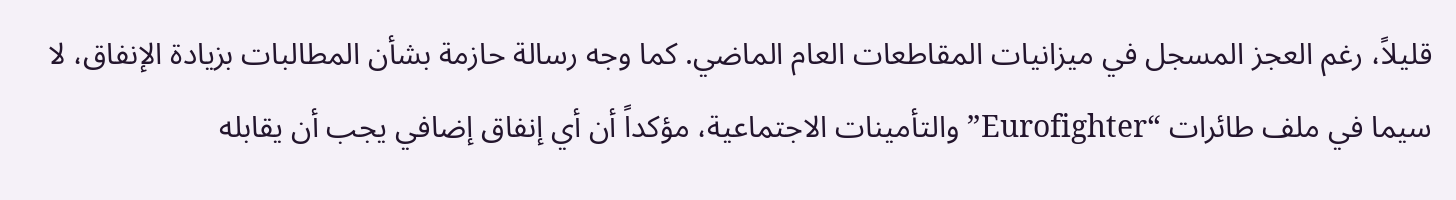قليلاً، رغم العجز المسجل في ميزانيات المقاطعات العام الماضي. كما وجه رسالة حازمة بشأن المطالبات بزيادة الإنفاق، لا سيما في ملف طائرات “Eurofighter” والتأمينات الاجتماعية، مؤكداً أن أي إنفاق إضافي يجب أن يقابله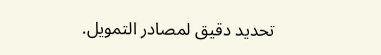تحديد دقيق لمصادر التمويل.